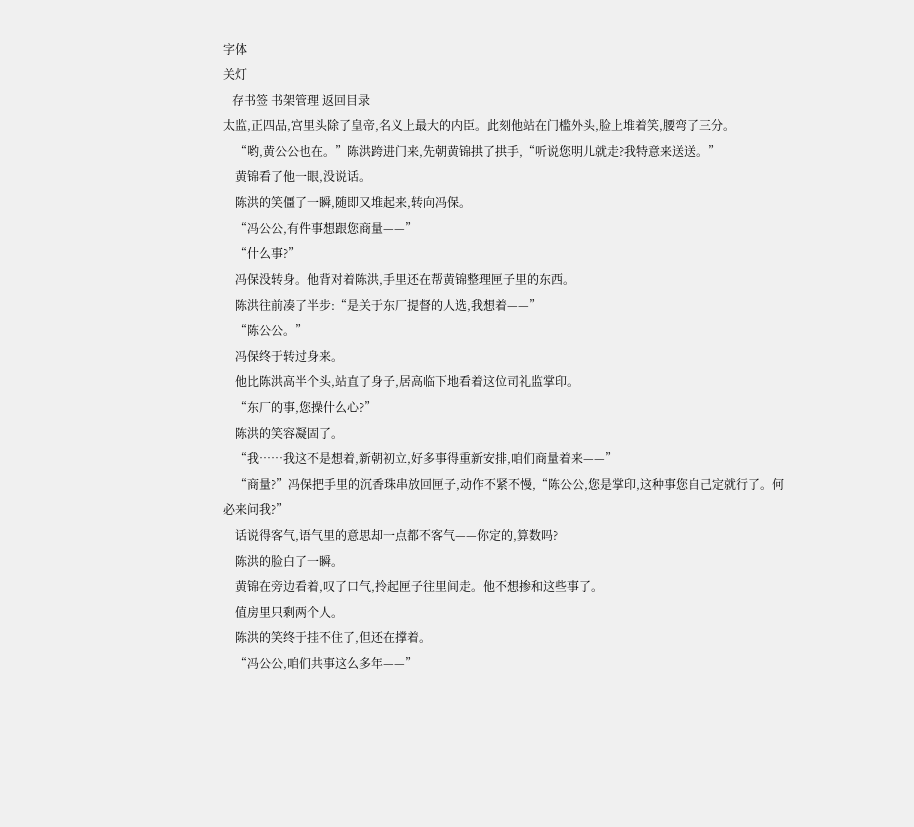字体
关灯
   存书签 书架管理 返回目录
太监,正四品,宫里头除了皇帝,名义上最大的内臣。此刻他站在门槛外头,脸上堆着笑,腰弯了三分。
    “哟,黄公公也在。”陈洪跨进门来,先朝黄锦拱了拱手,“听说您明儿就走?我特意来送送。”
    黄锦看了他一眼,没说话。
    陈洪的笑僵了一瞬,随即又堆起来,转向冯保。
    “冯公公,有件事想跟您商量——”
    “什么事?”
    冯保没转身。他背对着陈洪,手里还在帮黄锦整理匣子里的东西。
    陈洪往前凑了半步:“是关于东厂提督的人选,我想着——”
    “陈公公。”
    冯保终于转过身来。
    他比陈洪高半个头,站直了身子,居高临下地看着这位司礼监掌印。
    “东厂的事,您操什么心?”
    陈洪的笑容凝固了。
    “我……我这不是想着,新朝初立,好多事得重新安排,咱们商量着来——”
    “商量?”冯保把手里的沉香珠串放回匣子,动作不紧不慢,“陈公公,您是掌印,这种事您自己定就行了。何必来问我?”
    话说得客气,语气里的意思却一点都不客气——你定的,算数吗?
    陈洪的脸白了一瞬。
    黄锦在旁边看着,叹了口气,拎起匣子往里间走。他不想掺和这些事了。
    值房里只剩两个人。
    陈洪的笑终于挂不住了,但还在撑着。
    “冯公公,咱们共事这么多年——”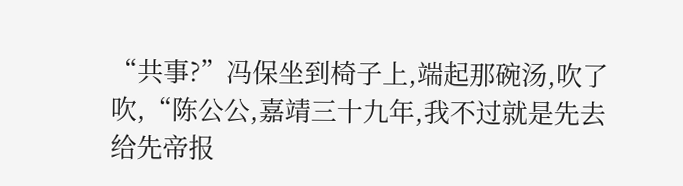“共事?”冯保坐到椅子上,端起那碗汤,吹了吹,“陈公公,嘉靖三十九年,我不过就是先去给先帝报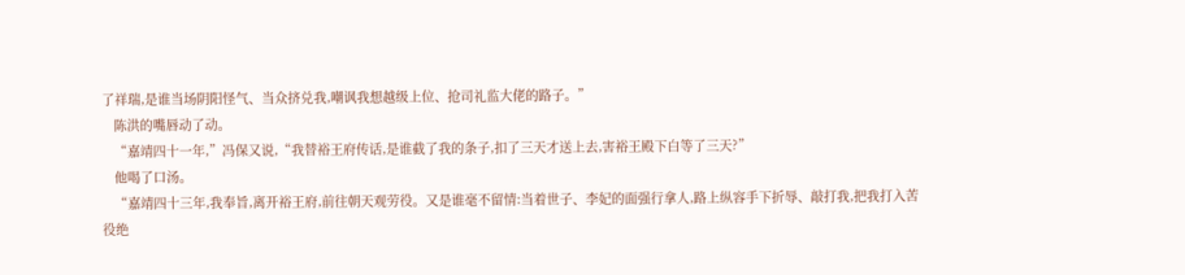了祥瑞,是谁当场阴阳怪气、当众挤兑我,嘲讽我想越级上位、抢司礼监大佬的路子。”
    陈洪的嘴唇动了动。
    “嘉靖四十一年,”冯保又说,“我替裕王府传话,是谁截了我的条子,扣了三天才送上去,害裕王殿下白等了三天?”
    他喝了口汤。
    “嘉靖四十三年,我奉旨,离开裕王府,前往朝天观劳役。又是谁毫不留情:当着世子、李妃的面强行拿人,路上纵容手下折辱、敲打我,把我打入苦役绝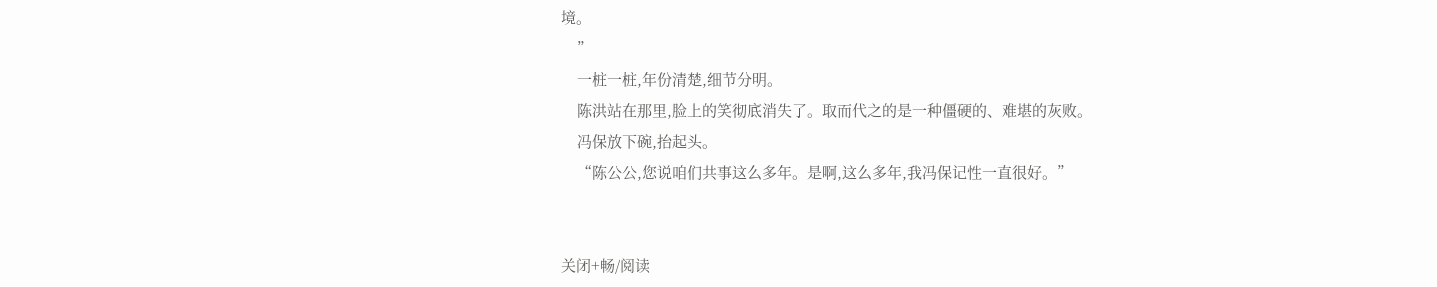境。
    ”
    一桩一桩,年份清楚,细节分明。
    陈洪站在那里,脸上的笑彻底消失了。取而代之的是一种僵硬的、难堪的灰败。
    冯保放下碗,抬起头。
    “陈公公,您说咱们共事这么多年。是啊,这么多年,我冯保记性一直很好。”


关闭+畅/阅读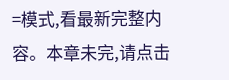=模式,看最新完整内容。本章未完,请点击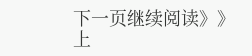下一页继续阅读》》
上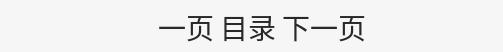一页 目录 下一页